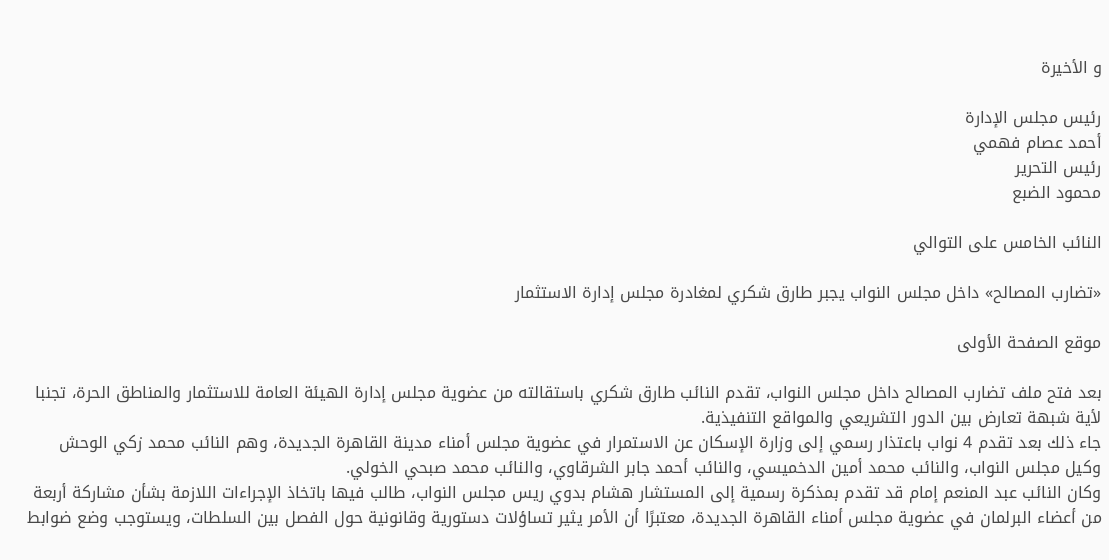و الأخيرة

رئيس مجلس الإدارة
أحمد عصام فهمي
رئيس التحرير
محمود الضبع

النائب الخامس على التوالي

«تضارب المصالح» داخل مجلس النواب يجبر طارق شكري لمغادرة مجلس إدارة الاستثمار

موقع الصفحة الأولى

بعد فتح ملف تضارب المصالح داخل مجلس النواب، تقدم النائب طارق شكري باستقالته من عضوية مجلس إدارة الهيئة العامة للاستثمار والمناطق الحرة، تجنبا لأية شبهة تعارض بين الدور التشريعي والمواقع التنفيذية.
جاء ذلك بعد تقدم 4 نواب باعتذار رسمي إلى وزارة الإسكان عن الاستمرار في عضوية مجلس أمناء مدينة القاهرة الجديدة، وهم النائب محمد زكي الوحش وكيل مجلس النواب، والنائب محمد أمين الدخميسي، والنائب أحمد جابر الشرقاوي، والنائب محمد صبحي الخولي.
وكان النائب عبد المنعم إمام قد تقدم بمذكرة رسمية إلى المستشار هشام بدوي ريس مجلس النواب، طالب فيها باتخاذ الإجراءات اللازمة بشأن مشاركة أربعة من أعضاء البرلمان في عضوية مجلس أمناء القاهرة الجديدة، معتبرًا أن الأمر يثير تساؤلات دستورية وقانونية حول الفصل بين السلطات، ويستوجب وضع ضوابط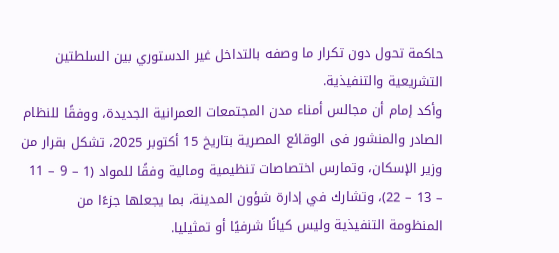حاكمة تحول دون تكرار ما وصفه بالتداخل غير الدستوري بين السلطتين التشريعية والتنفيذية.
وأكد إمام أن مجالس أمناء مدن المجتمعات العمرانية الجديدة، ووفقًا للنظام الصادر والمنشور فى الوقائع المصرية بتاريخ 15 أكتوبر 2025، تشكل بقرار من وزير الإسكان، وتمارس اختصاصات تنظيمية ومالية وفقًا للمواد (1 – 9 – 11 – 13 – 22)، وتشارك في إدارة شؤون المدينة، بما يجعلها جزءًا من المنظومة التنفيذية وليس كيانًا شرفيًا أو تمثيليا.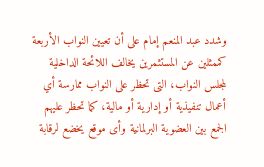وشدد عبد المنعم إمام على أن تعيين النواب الأربعة كممثلين عن المستثمرين يخالف اللائحة الداخلية لمجلس النواب، التى تحظر على النواب ممارسة أي أعمال تنفيذية أو إدارية أو مالية، كما تحظر عليهم الجمع بين العضوية البرلمانية وأى موقع يخضع لرقابة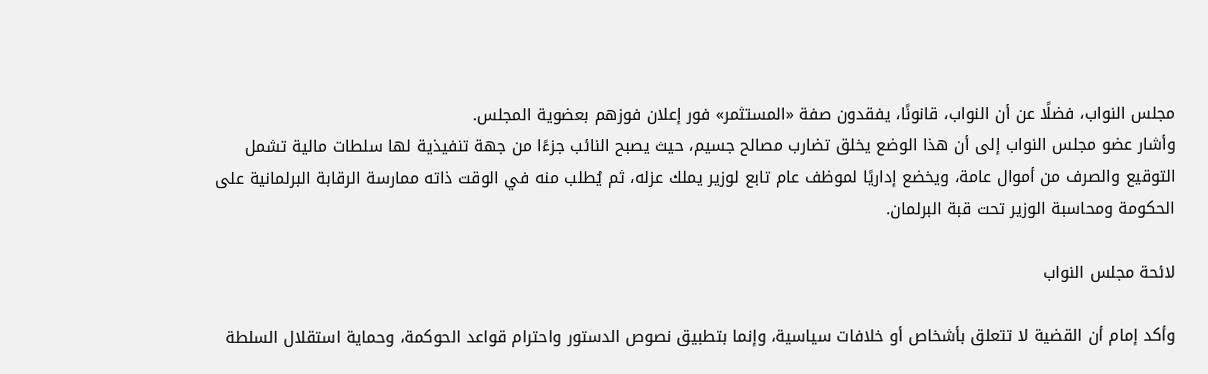مجلس النواب، فضلًا عن أن النواب، قانونًا، يفقدون صفة «المستثمر» فور إعلان فوزهم بعضوية المجلس.
وأشار عضو مجلس النواب إلى أن هذا الوضع يخلق تضارب مصالح جسيم، حيث يصبح النائب جزءًا من جهة تنفيذية لها سلطات مالية تشمل التوقيع والصرف من أموال عامة، ويخضع إداريًا لموظف عام تابع لوزير يملك عزله، ثم يُطلب منه في الوقت ذاته ممارسة الرقابة البرلمانية على الحكومة ومحاسبة الوزير تحت قبة البرلمان.

لائحة مجلس النواب

وأكد إمام أن القضية لا تتعلق بأشخاص أو خلافات سياسية، وإنما بتطبيق نصوص الدستور واحترام قواعد الحوكمة، وحماية استقلال السلطة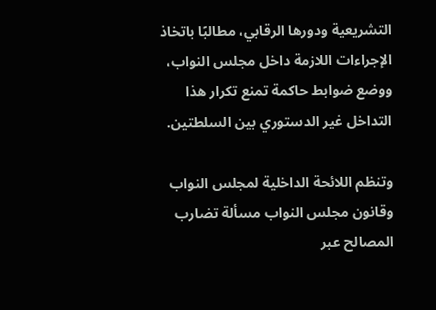التشريعية ودورها الرقابي، مطالبًا باتخاذ الإجراءات اللازمة داخل مجلس النواب، ووضع ضوابط حاكمة تمنع تكرار هذا التداخل غير الدستوري بين السلطتين.

وتنظم اللائحة الداخلية لمجلس النواب وقانون مجلس النواب مسألة تضارب المصالح عبر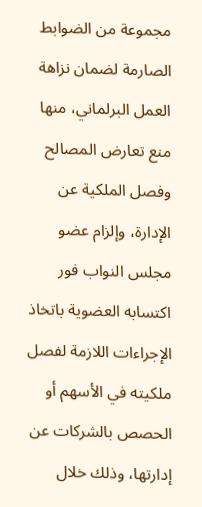مجموعة من الضوابط الصارمة لضمان نزاهة العمل البرلماني، منها منع تعارض المصالح وفصل الملكية عن الإدارة، وإلزام عضو مجلس النواب فور اكتسابه العضوية باتخاذ الإجراءات اللازمة لفصل ملكيته في الأسهم أو الحصص بالشركات عن إدارتها، وذلك خلال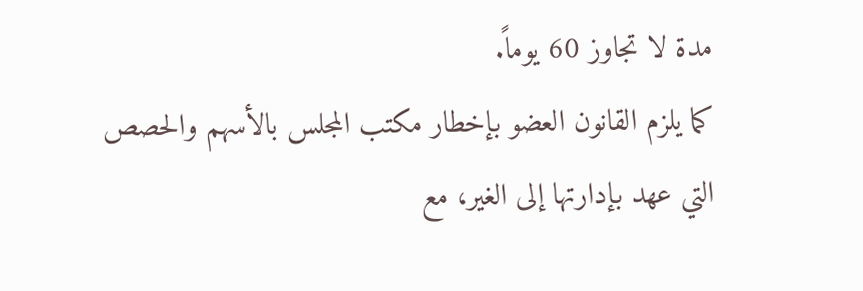مدة لا تجاوز 60 يوماً.
كما يلزم القانون العضو بإخطار مكتب المجلس بالأسهم والحصص التي عهد بإدارتها إلى الغير، مع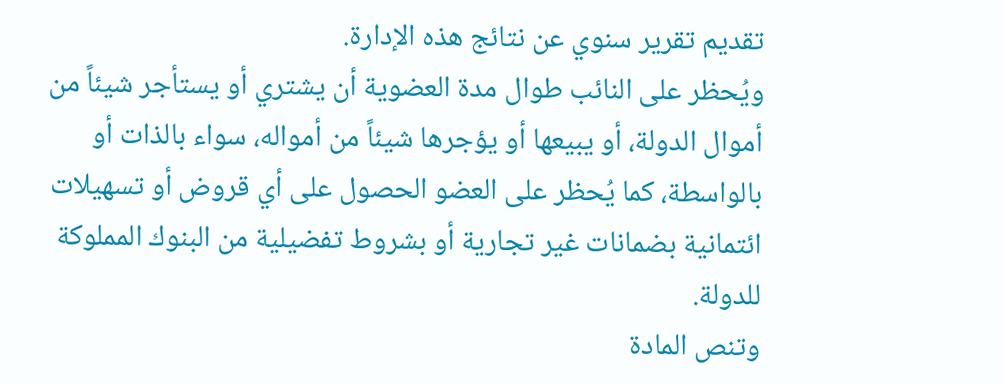تقديم تقرير سنوي عن نتائج هذه الإدارة.
ويُحظر على النائب طوال مدة العضوية أن يشتري أو يستأجر شيئاً من أموال الدولة، أو يبيعها أو يؤجرها شيئاً من أمواله، سواء بالذات أو بالواسطة، كما يُحظر على العضو الحصول على أي قروض أو تسهيلات ائتمانية بضمانات غير تجارية أو بشروط تفضيلية من البنوك المملوكة للدولة.
وتنص المادة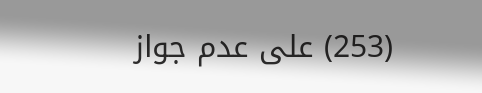(253) على عدم جواز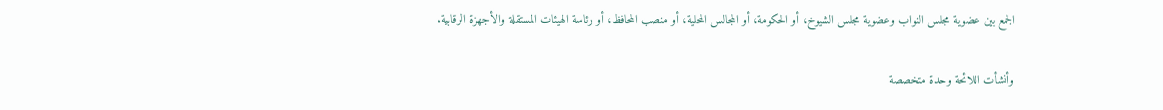الجمع بين عضوية مجلس النواب وعضوية مجلس الشيوخ، أو الحكومة، أو المجالس المحلية، أو منصب المحافظ، أو رئاسة الهيئات المستقلة والأجهزة الرقابية.

وأنشأت اللائحة وحدة متخصصة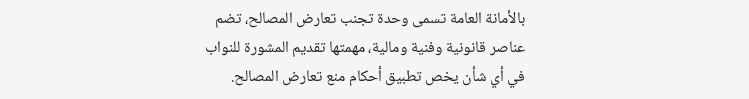بالأمانة العامة تسمى وحدة تجنب تعارض المصالح، تضم عناصر قانونية وفنية ومالية، مهمتها تقديم المشورة للنواب في أي شأن يخص تطبيق أحكام منع تعارض المصالح.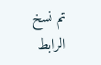تم نسخ الرابط